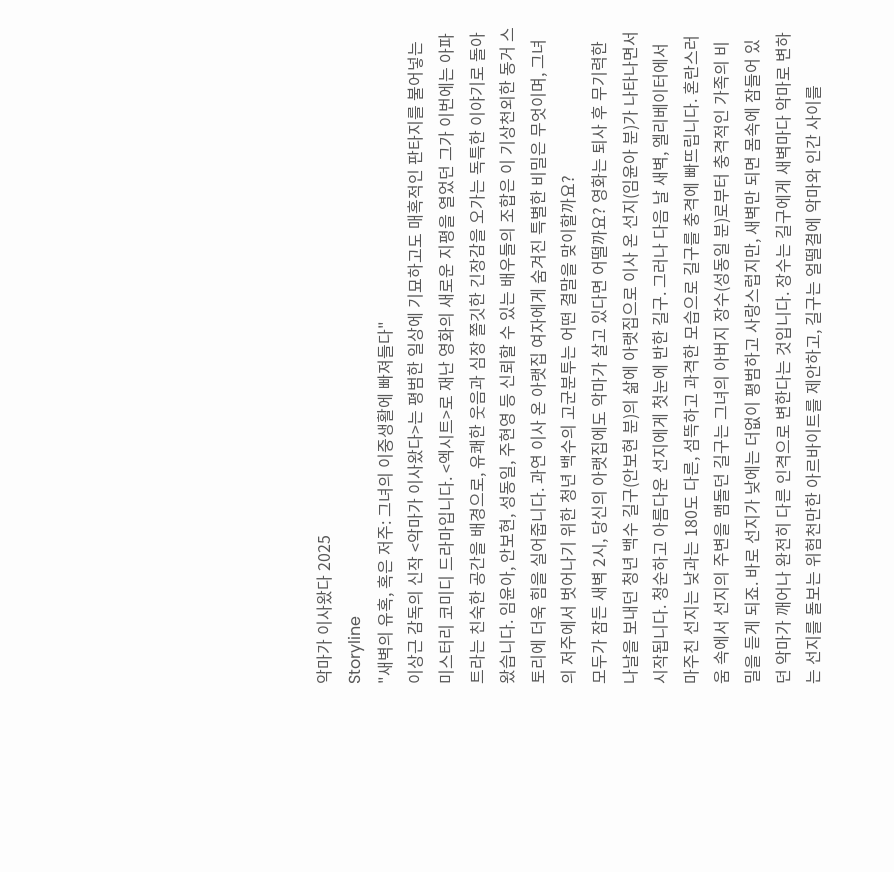악마가 이사왔다 2025
Storyline
"새벽의 유혹, 혹은 저주: 그녀의 이중생활에 빠져들다"
이상근 감독의 신작 <악마가 이사왔다>는 평범한 일상에 기묘하고도 매혹적인 판타지를 불어넣는 미스터리 코미디 드라마입니다. <엑시트>로 재난 영화의 새로운 지평을 열었던 그가 이번에는 아파트라는 친숙한 공간을 배경으로, 유쾌한 웃음과 심장 쫄깃한 긴장감을 오가는 독특한 이야기로 돌아왔습니다. 임윤아, 안보현, 성동일, 주현영 등 신뢰할 수 있는 배우들의 조합은 이 기상천외한 동거 스토리에 더욱 힘을 실어줍니다. 과연 이사 온 아랫집 여자에게 숨겨진 특별한 비밀은 무엇이며, 그녀의 저주에서 벗어나기 위한 청년 백수의 고군분투는 어떤 결말을 맞이할까요?
모두가 잠든 새벽 2시, 당신의 아랫집에도 악마가 살고 있다면 어떨까요? 영화는 퇴사 후 무기력한 나날을 보내던 청년 백수 길구(안보현 분)의 삶에 아랫집으로 이사 온 선지(임윤아 분)가 나타나면서 시작됩니다. 청순하고 아름다운 선지에게 첫눈에 반한 길구. 그러나 다음 날 새벽, 엘리베이터에서 마주친 선지는 낮과는 180도 다른, 섬뜩하고 과격한 모습으로 길구를 충격에 빠뜨립니다. 혼란스러움 속에서 선지의 주변을 맴돌던 길구는 그녀의 아버지 장수(성동일 분)로부터 충격적인 가족의 비밀을 듣게 되죠. 바로 선지가 낮에는 더없이 평범하고 사랑스럽지만, 새벽만 되면 몸속에 잠들어 있던 악마가 깨어나 완전히 다른 인격으로 변한다는 것입니다. 장수는 길구에게 새벽마다 악마로 변하는 선지를 돌보는 위험천만한 아르바이트를 제안하고, 길구는 얼떨결에 악마와 인간 사이를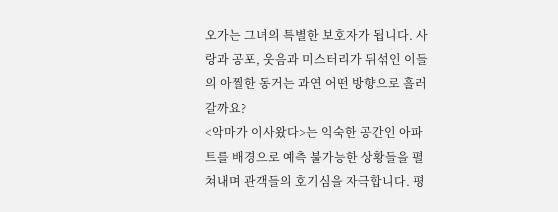오가는 그녀의 특별한 보호자가 됩니다. 사랑과 공포, 웃음과 미스터리가 뒤섞인 이들의 아찔한 동거는 과연 어떤 방향으로 흘러갈까요?
<악마가 이사왔다>는 익숙한 공간인 아파트를 배경으로 예측 불가능한 상황들을 펼쳐내며 관객들의 호기심을 자극합니다. 평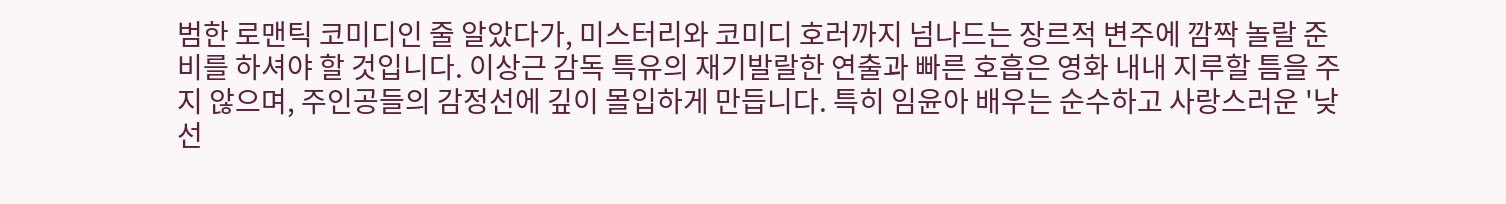범한 로맨틱 코미디인 줄 알았다가, 미스터리와 코미디 호러까지 넘나드는 장르적 변주에 깜짝 놀랄 준비를 하셔야 할 것입니다. 이상근 감독 특유의 재기발랄한 연출과 빠른 호흡은 영화 내내 지루할 틈을 주지 않으며, 주인공들의 감정선에 깊이 몰입하게 만듭니다. 특히 임윤아 배우는 순수하고 사랑스러운 '낮 선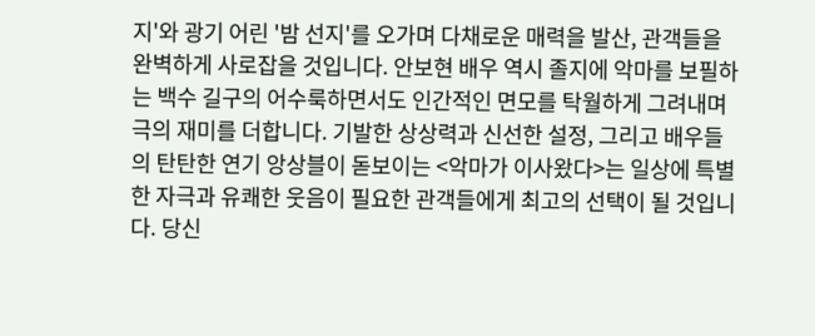지'와 광기 어린 '밤 선지'를 오가며 다채로운 매력을 발산, 관객들을 완벽하게 사로잡을 것입니다. 안보현 배우 역시 졸지에 악마를 보필하는 백수 길구의 어수룩하면서도 인간적인 면모를 탁월하게 그려내며 극의 재미를 더합니다. 기발한 상상력과 신선한 설정, 그리고 배우들의 탄탄한 연기 앙상블이 돋보이는 <악마가 이사왔다>는 일상에 특별한 자극과 유쾌한 웃음이 필요한 관객들에게 최고의 선택이 될 것입니다. 당신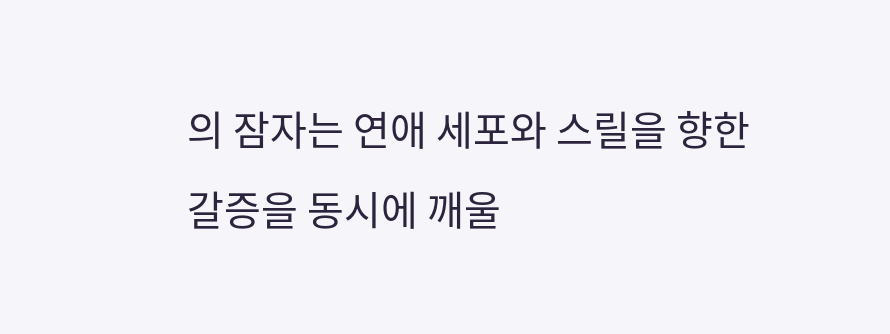의 잠자는 연애 세포와 스릴을 향한 갈증을 동시에 깨울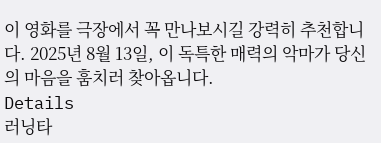이 영화를 극장에서 꼭 만나보시길 강력히 추천합니다. 2025년 8월 13일, 이 독특한 매력의 악마가 당신의 마음을 훔치러 찾아옵니다.
Details
러닝타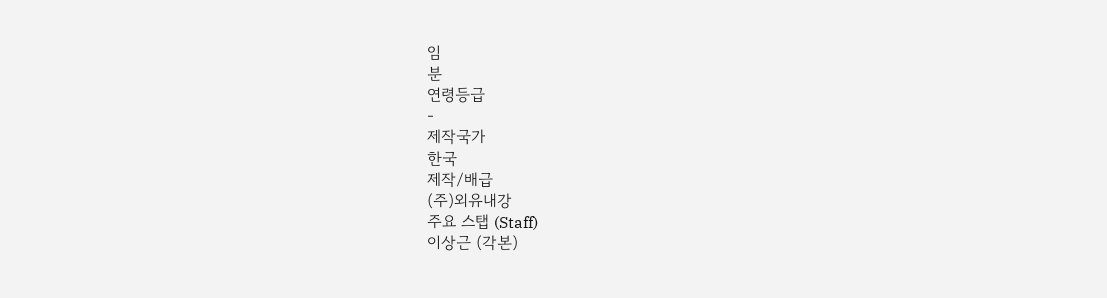임
분
연령등급
-
제작국가
한국
제작/배급
(주)외유내강
주요 스탭 (Staff)
이상근 (각본)